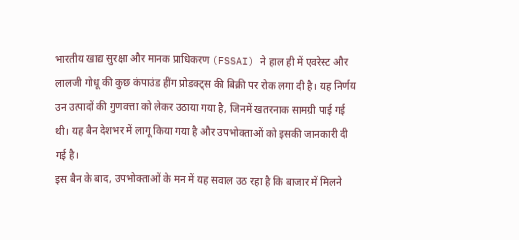भारतीय खाद्य सुरक्षा और मानक प्राधिकरण (FSSAI) ने हाल ही में एवरेस्ट और लालजी गोधू की कुछ कंपाउंड हींग प्रोडक्ट्स की बिक्री पर रोक लगा दी है। यह निर्णय उन उत्पादों की गुणवत्ता को लेकर उठाया गया है, जिनमें खतरनाक सामग्री पाई गई थी। यह बैन देशभर में लागू किया गया है और उपभोक्ताओं को इसकी जानकारी दी गई है।
इस बैन के बाद, उपभोक्ताओं के मन में यह सवाल उठ रहा है कि बाजार में मिलने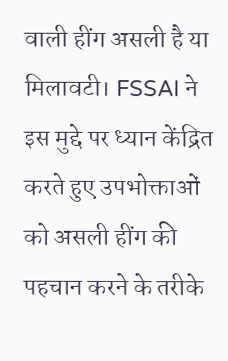वाली हींग असली है या मिलावटी। FSSAI ने इस मुद्दे पर ध्यान केंद्रित करते हुए उपभोक्ताओं को असली हींग की पहचान करने के तरीके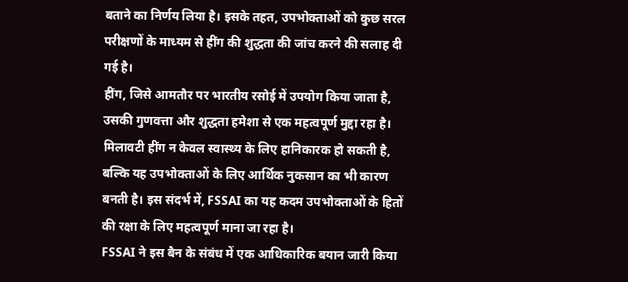बताने का निर्णय लिया है। इसके तहत, उपभोक्ताओं को कुछ सरल परीक्षणों के माध्यम से हींग की शुद्धता की जांच करने की सलाह दी गई है।
हींग, जिसे आमतौर पर भारतीय रसोई में उपयोग किया जाता है, उसकी गुणवत्ता और शुद्धता हमेशा से एक महत्वपूर्ण मुद्दा रहा है। मिलावटी हींग न केवल स्वास्थ्य के लिए हानिकारक हो सकती है, बल्कि यह उपभोक्ताओं के लिए आर्थिक नुकसान का भी कारण बनती है। इस संदर्भ में, FSSAI का यह कदम उपभोक्ताओं के हितों की रक्षा के लिए महत्वपूर्ण माना जा रहा है।
FSSAI ने इस बैन के संबंध में एक आधिकारिक बयान जारी किया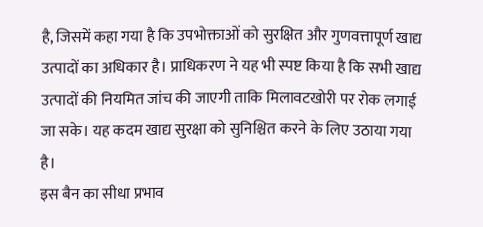है, जिसमें कहा गया है कि उपभोक्ताओं को सुरक्षित और गुणवत्तापूर्ण खाद्य उत्पादों का अधिकार है। प्राधिकरण ने यह भी स्पष्ट किया है कि सभी खाद्य उत्पादों की नियमित जांच की जाएगी ताकि मिलावटखोरी पर रोक लगाई जा सके। यह कदम खाद्य सुरक्षा को सुनिश्चित करने के लिए उठाया गया है।
इस बैन का सीधा प्रभाव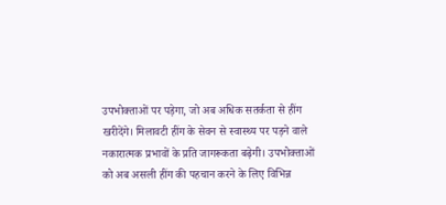उपभोक्ताओं पर पड़ेगा, जो अब अधिक सतर्कता से हींग खरीदेंगे। मिलावटी हींग के सेवन से स्वास्थ्य पर पड़ने वाले नकारात्मक प्रभावों के प्रति जागरूकता बढ़ेगी। उपभोक्ताओं को अब असली हींग की पहचान करने के लिए विभिन्न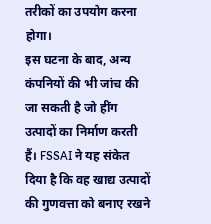तरीकों का उपयोग करना होगा।
इस घटना के बाद, अन्य कंपनियों की भी जांच की जा सकती है जो हींग उत्पादों का निर्माण करती हैं। FSSAI ने यह संकेत दिया है कि वह खाद्य उत्पादों की गुणवत्ता को बनाए रखने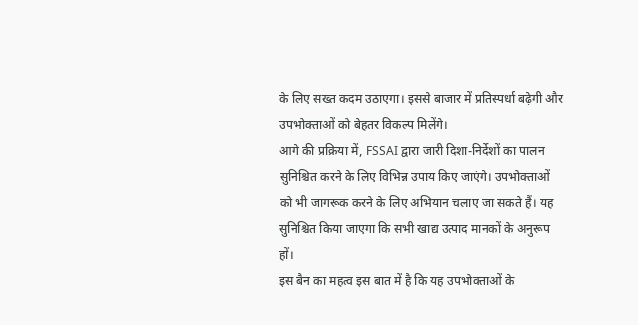के लिए सख्त कदम उठाएगा। इससे बाजार में प्रतिस्पर्धा बढ़ेगी और उपभोक्ताओं को बेहतर विकल्प मिलेंगे।
आगे की प्रक्रिया में, FSSAI द्वारा जारी दिशा-निर्देशों का पालन सुनिश्चित करने के लिए विभिन्न उपाय किए जाएंगे। उपभोक्ताओं को भी जागरूक करने के लिए अभियान चलाए जा सकते हैं। यह सुनिश्चित किया जाएगा कि सभी खाद्य उत्पाद मानकों के अनुरूप हों।
इस बैन का महत्व इस बात में है कि यह उपभोक्ताओं के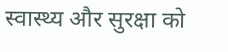स्वास्थ्य और सुरक्षा को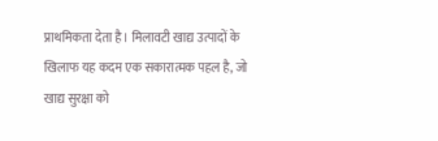प्राथमिकता देता है। मिलावटी खाद्य उत्पादों के खिलाफ यह कदम एक सकारात्मक पहल है, जो खाद्य सुरक्षा को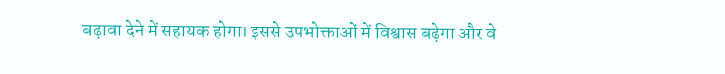बढ़ावा देने में सहायक होगा। इससे उपभोक्ताओं में विश्वास बढ़ेगा और वे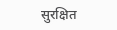सुरक्षित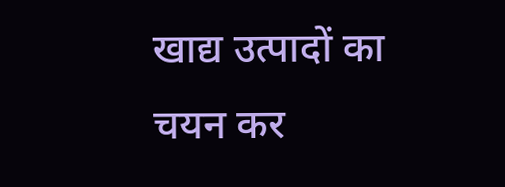खाद्य उत्पादों का चयन कर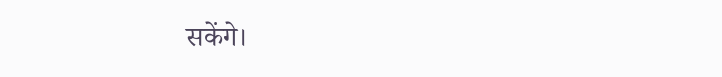सकेंगे।